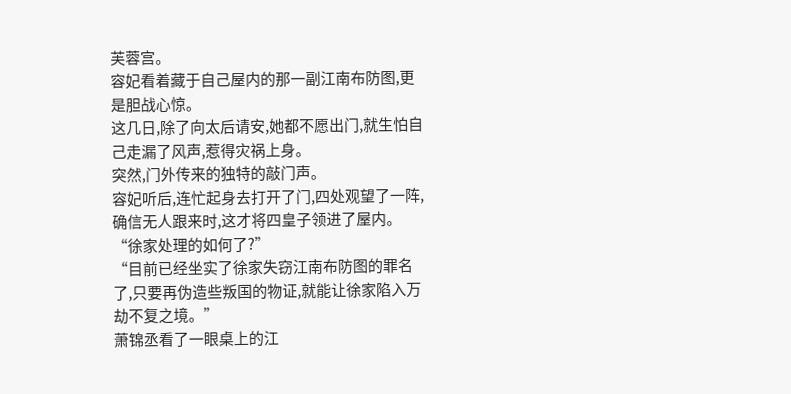芙蓉宫。
容妃看着藏于自己屋内的那一副江南布防图,更是胆战心惊。
这几日,除了向太后请安,她都不愿出门,就生怕自己走漏了风声,惹得灾祸上身。
突然,门外传来的独特的敲门声。
容妃听后,连忙起身去打开了门,四处观望了一阵,确信无人跟来时,这才将四皇子领进了屋内。
“徐家处理的如何了?”
“目前已经坐实了徐家失窃江南布防图的罪名了,只要再伪造些叛国的物证,就能让徐家陷入万劫不复之境。”
萧锦丞看了一眼桌上的江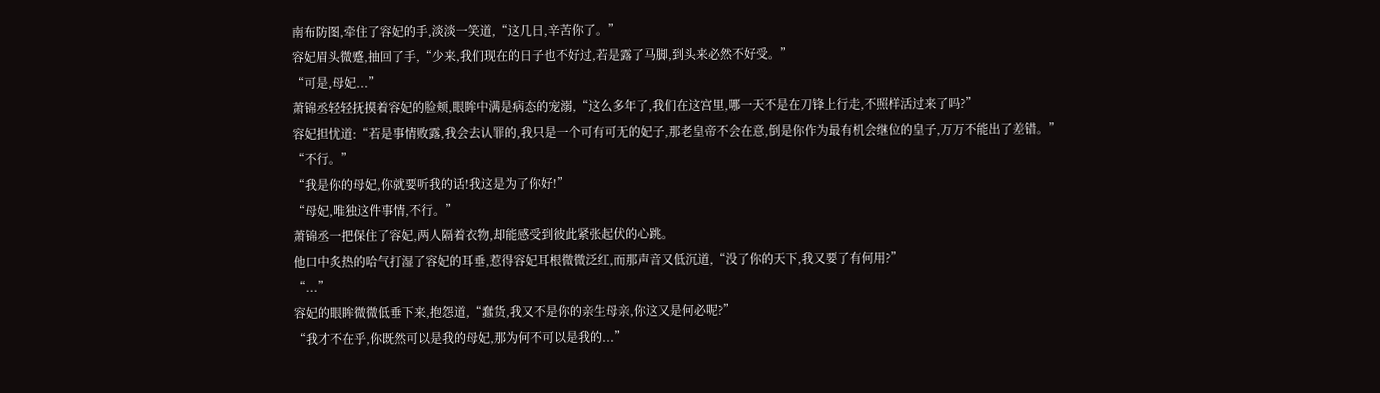南布防图,牵住了容妃的手,淡淡一笑道,“这几日,辛苦你了。”
容妃眉头微蹙,抽回了手,“少来,我们现在的日子也不好过,若是露了马脚,到头来必然不好受。”
“可是,母妃...”
萧锦丞轻轻抚摸着容妃的脸颊,眼眸中满是病态的宠溺,“这么多年了,我们在这宫里,哪一天不是在刀锋上行走,不照样活过来了吗?”
容妃担忧道:“若是事情败露,我会去认罪的,我只是一个可有可无的妃子,那老皇帝不会在意,倒是你作为最有机会继位的皇子,万万不能出了差错。”
“不行。”
“我是你的母妃,你就要听我的话!我这是为了你好!”
“母妃,唯独这件事情,不行。”
萧锦丞一把保住了容妃,两人隔着衣物,却能感受到彼此紧张起伏的心跳。
他口中炙热的哈气打湿了容妃的耳垂,惹得容妃耳根微微泛红,而那声音又低沉道,“没了你的天下,我又要了有何用?”
“...”
容妃的眼眸微微低垂下来,抱怨道,“蠢货,我又不是你的亲生母亲,你这又是何必呢?”
“我才不在乎,你既然可以是我的母妃,那为何不可以是我的...”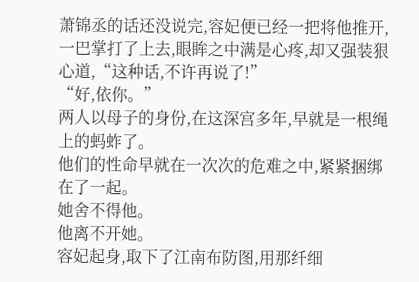萧锦丞的话还没说完,容妃便已经一把将他推开,一巴掌打了上去,眼眸之中满是心疼,却又强装狠心道,“这种话,不许再说了!”
“好,依你。”
两人以母子的身份,在这深宫多年,早就是一根绳上的蚂蚱了。
他们的性命早就在一次次的危难之中,紧紧捆绑在了一起。
她舍不得他。
他离不开她。
容妃起身,取下了江南布防图,用那纤细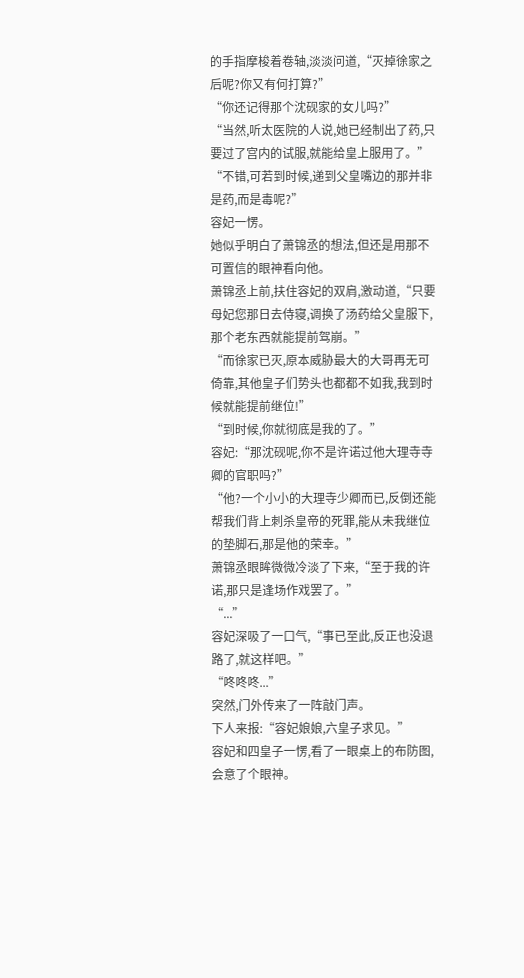的手指摩梭着卷轴,淡淡问道,“灭掉徐家之后呢?你又有何打算?”
“你还记得那个沈砚家的女儿吗?”
“当然,听太医院的人说,她已经制出了药,只要过了宫内的试服,就能给皇上服用了。”
“不错,可若到时候,递到父皇嘴边的那并非是药,而是毒呢?”
容妃一愣。
她似乎明白了萧锦丞的想法,但还是用那不可置信的眼神看向他。
萧锦丞上前,扶住容妃的双肩,激动道,“只要母妃您那日去侍寝,调换了汤药给父皇服下,那个老东西就能提前驾崩。”
“而徐家已灭,原本威胁最大的大哥再无可倚靠,其他皇子们势头也都都不如我,我到时候就能提前继位!”
“到时候,你就彻底是我的了。”
容妃:“那沈砚呢,你不是许诺过他大理寺寺卿的官职吗?”
“他?一个小小的大理寺少卿而已,反倒还能帮我们背上刺杀皇帝的死罪,能从未我继位的垫脚石,那是他的荣幸。”
萧锦丞眼眸微微冷淡了下来,“至于我的许诺,那只是逢场作戏罢了。”
“...”
容妃深吸了一口气,“事已至此,反正也没退路了,就这样吧。”
“咚咚咚...”
突然,门外传来了一阵敲门声。
下人来报:“容妃娘娘,六皇子求见。”
容妃和四皇子一愣,看了一眼桌上的布防图,会意了个眼神。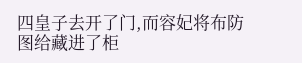四皇子去开了门,而容妃将布防图给藏进了柜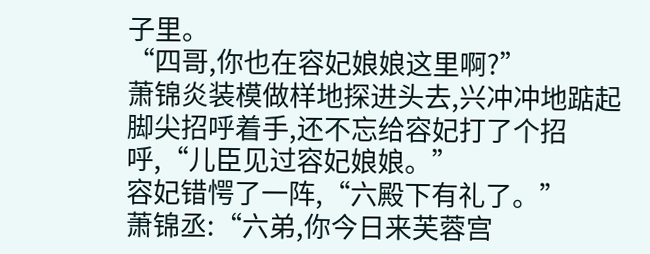子里。
“四哥,你也在容妃娘娘这里啊?”
萧锦炎装模做样地探进头去,兴冲冲地踮起脚尖招呼着手,还不忘给容妃打了个招呼,“儿臣见过容妃娘娘。”
容妃错愕了一阵,“六殿下有礼了。”
萧锦丞:“六弟,你今日来芙蓉宫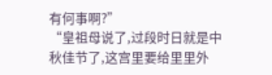有何事啊?”
“皇祖母说了,过段时日就是中秋佳节了,这宫里要给里里外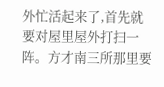外忙活起来了,首先就要对屋里屋外打扫一阵。方才南三所那里要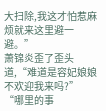大扫除,我这才怕惹麻烦就来这里避一避。”
萧锦炎歪了歪头道,“难道是容妃娘娘不欢迎我来吗?”
“哪里的事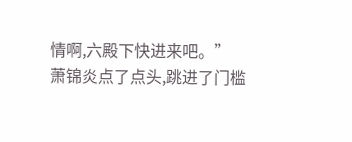情啊,六殿下快进来吧。”
萧锦炎点了点头,跳进了门槛